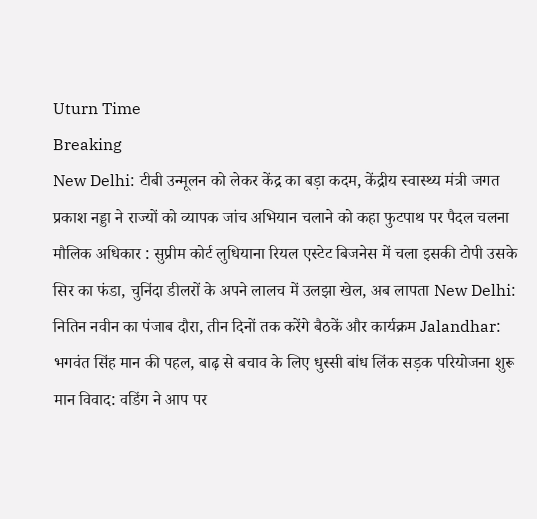Uturn Time
Breaking
New Delhi: टीबी उन्मूलन को लेकर केंद्र का बड़ा कदम, केंद्रीय स्वास्थ्य मंत्री जगत प्रकाश नड्डा ने राज्यों को व्यापक जांच अभियान चलाने को कहा फुटपाथ पर पैदल चलना मौलिक अधिकार : सुप्रीम कोर्ट लुधियाना रियल एस्टेट बिजनेस में चला इसकी टोपी उसके सिर का फंडा, चुनिंदा डीलरों के अपने लालच में उलझा खेल, अब लापता New Delhi: नितिन नवीन का पंजाब दौरा, तीन दिनों तक करेंगे बैठकें और कार्यक्रम Jalandhar: भगवंत सिंह मान की पहल, बाढ़ से बचाव के लिए धुस्सी बांध लिंक सड़क परियोजना शुरू मान विवाद: वडिंग ने आप पर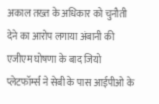अकाल तख्त के अधिकार को चुनौती देने का आरोप लगाया अंबानी की एजीएम घोषणा के बाद जियो प्लेटफॉर्म्स ने सेबी के पास आईपीओ के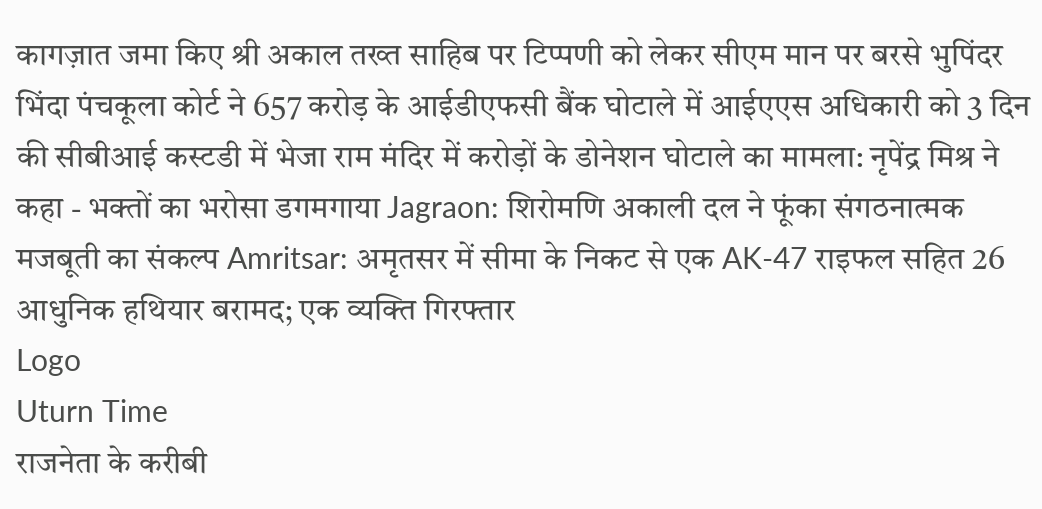कागज़ात जमा किए श्री अकाल तख्त साहिब पर टिप्पणी को लेकर सीएम मान पर बरसे भुपिंदर भिंदा पंचकूला कोर्ट ने 657 करोड़ के आईडीएफसी बैंक घोटाले में आईएएस अधिकारी को 3 दिन की सीबीआई कस्टडी में भेजा राम मंदिर में करोड़ों के डोनेशन घोटाले का मामला: नृपेंद्र मिश्र ने कहा - भक्तों का भरोसा डगमगाया Jagraon: शिरोमणि अकाली दल ने फूंका संगठनात्मक मजबूती का संकल्प Amritsar: अमृतसर में सीमा के निकट से एक AK-47 राइफल सहित 26 आधुनिक हथियार बरामद; एक व्यक्ति गिरफ्तार
Logo
Uturn Time
राजनेता के करीबी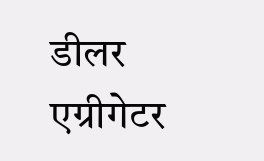डीलर एग्रीगेटर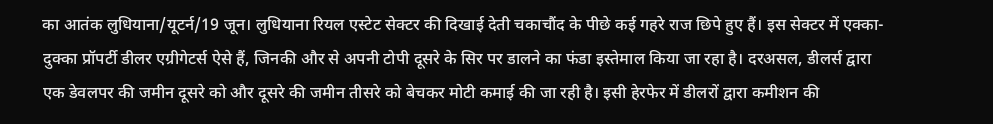का आतंक लुधियाना/यूटर्न/19 जून। लुधियाना रियल एस्टेट सेक्टर की दिखाई देती चकाचौंद के पीछे कई गहरे राज छिपे हुए हैं। इस सेक्टर में एक्का-दुक्का प्रॉपर्टी डीलर एग्रीगेटर्स ऐसे हैं, जिनकी और से अपनी टोपी दूसरे के सिर पर डालने का फंडा इस्तेमाल किया जा रहा है। दरअसल, डीलर्स द्वारा एक डेवलपर की जमीन दूसरे को और दूसरे की जमीन तीसरे को बेचकर मोटी कमाई की जा रही है। इसी हेरफेर में डीलरों द्वारा कमीशन की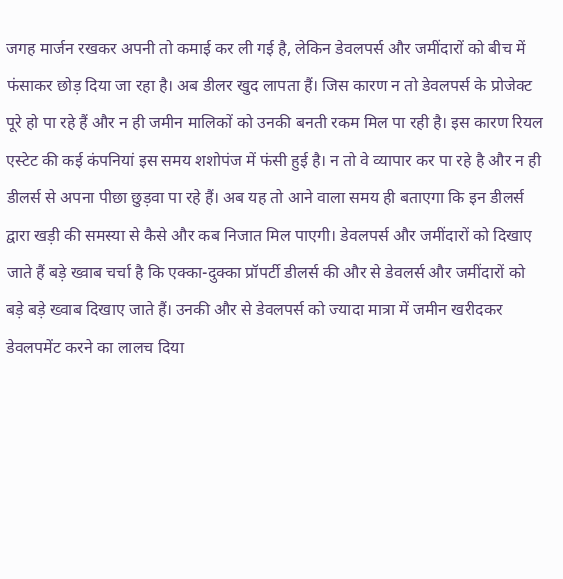जगह मार्जन रखकर अपनी तो कमाई कर ली गई है, लेकिन डेवलपर्स और जमींदारों को बीच में फंसाकर छोड़ दिया जा रहा है। अब डीलर खुद लापता हैं। जिस कारण न तो डेवलपर्स के प्रोजेक्ट पूरे हो पा रहे हैं और न ही जमीन मालिकों को उनकी बनती रकम मिल पा रही है। इस कारण रियल एस्टेट की कई कंपनियां इस समय शशोपंज में फंसी हुई है। न तो वे व्यापार कर पा रहे है और न ही डीलर्स से अपना पीछा छुड़वा पा रहे हैं। अब यह तो आने वाला समय ही बताएगा कि इन डीलर्स द्वारा खड़ी की समस्या से कैसे और कब निजात मिल पाएगी। डेवलपर्स और जमींदारों को दिखाए जाते हैं बड़े ख्वाब चर्चा है कि एक्का-दुक्का प्रॉपर्टी डीलर्स की और से डेवलर्स और जमींदारों को बड़े बड़े ख्वाब दिखाए जाते हैं। उनकी और से डेवलपर्स को ज्यादा मात्रा में जमीन खरीदकर डेवलपमेंट करने का लालच दिया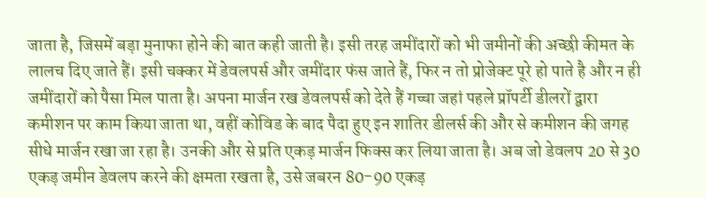जाता है, जिसमें बड़ा मुनाफा होने की बात कही जाती है। इसी तरह जमींदारों को भी जमीनों की अच्छी कीमत के लालच दिए जाते हैं। इसी चक्कर में डेवलपर्स और जमींदार फंस जाते हैं, फिर न तो प्रोजेक्ट पूरे हो पाते है और न ही जमींदारों को पैसा मिल पाता है। अपना मार्जन रख डेवलपर्स को देते हैं गच्चा जहां पहले प्रॉपर्टी डीलरों द्वारा कमीशन पर काम किया जाता था, वहीं कोविड के बाद पैदा हुए इन शातिर डीलर्स की और से कमीशन की जगह सीधे मार्जन रखा जा रहा है। उनकी और से प्रति एकड़ मार्जन फिक्स कर लिया जाता है। अब जो डेवलप 20 से 30 एकड़ जमीन डेवलप करने की क्षमता रखता है, उसे जबरन 80-90 एकड़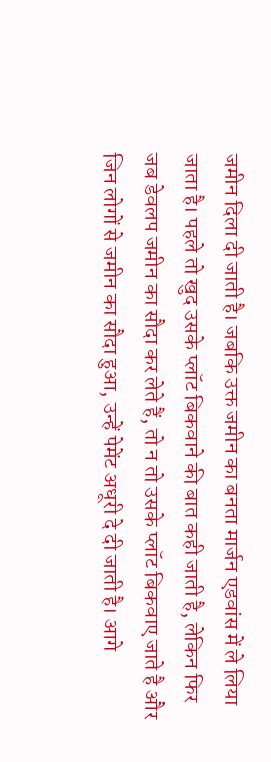जमीन दिला दी जाती है। जबकि उक्त जमीन का बनता मार्जन एडवांस में ले लिया जाता है। पहले तो खुद उसके प्लॉट बिकवाने की बात कही जाती है, लेकिन फिर जब डेवलप जमीन का सौदा कर लेते हैं, तो न तो उसके प्लॉट बिकवाए जाते है और जिन लोगों से जमीन का सौदा हुआ, उन्हें पेमेंट अधूरी दे दी जाती है। आगे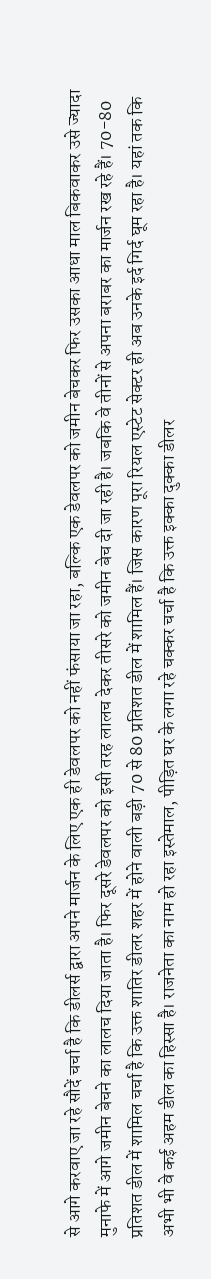से आगे करवाए जा रहे सौदें चर्चा है कि डीलर्स द्वारा अपने मार्जन के लिए एक ही डेवलपर को नहीं फंसाया जा रहा, बल्कि एक डेवलपर को जमीन बेचकर फिर उसका आधा माल बिकवाकर उसे ज्यादा मुनाफे में आगे जमीन बेचने का लालच दिया जाता है। फिर दूसरे डेवलपर को इसी तरह लालच देकर तीसरे को जमीन बेच दी जा रही है। जबकि वे तीनों से अपना बराबर का मार्जन रख रहे हैं। 70-80 प्रतिशत डील में शामिल चर्चा है कि उक्त शातिर डीलर शहर में होने वाली बड़ी 70 से 80 प्रतिशत डील में शामिल हैं। जिस कारण पूरा रियल एस्टेट सेक्टर ही अब उनके इर्द गिर्द घूम रहा है। यहां तक कि अभी भी वे कई अहम डील का हिस्सा है। राजनेता का नाम हो रहा इस्तेमाल, पीड़ित घर के लगा रहे चक्कर चर्चा है कि उक्त इक्का दुक्का डीलर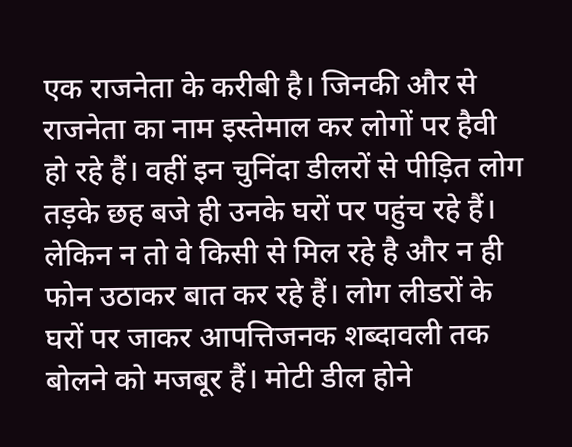एक राजनेता के करीबी है। जिनकी और से राजनेता का नाम इस्तेमाल कर लोगों पर हैवी हो रहे हैं। वहीं इन चुनिंदा डीलरों से पीड़ित लोग तड़के छह बजे ही उनके घरों पर पहुंच रहे हैं। लेकिन न तो वे किसी से मिल रहे है और न ही फोन उठाकर बात कर रहे हैं। लोग लीडरों के घरों पर जाकर आपत्तिजनक शब्दावली तक बोलने को मजबूर हैं। मोटी डील होने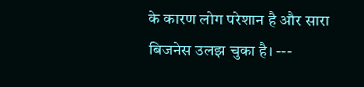के कारण लोग परेशान है और सारा बिजनेस उलझ चुका है। ---